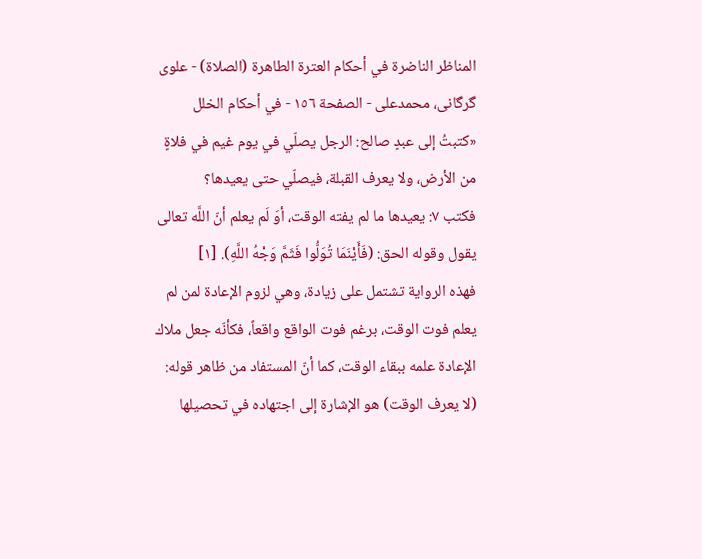المناظر الناضرة في أحکام العترة الطاهرة (الصلاة) - علوی گرگانی، محمدعلی - الصفحة ١٥٦ - في أحكام الخلل
«كتبتُ إلى عبدٍ صالح: الرجل يصلّي في يوم غيم في فلاةٍ من الأرض، ولا يعرف القبلة، فيصلّي حتى يعيدها؟
فكتب ٧: يعيدها ما لم يفته الوقت، أوَ لَم يعلم أنّ اللَّه تعالى يقول وقوله الحق: (فَأَيْنَمَا تُوَلُّوا فَثَمَّ وَجْهُ اللَّهِ). [١]
فهذه الرواية تشتمل على زيادة، وهي لزوم الإعادة لمن لم يعلم فوت الوقت، برغم فوت الواقع واقعاً، فكأنّه جعل ملاك الإعادة علمه ببقاء الوقت، كما أنّ المستفاد من ظاهر قوله: (لا يعرف الوقت) هو الإشارة إلى اجتهاده في تحصيلها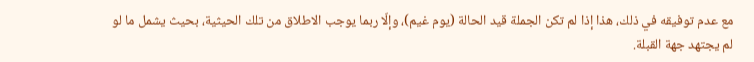مع عدم توفيقه في ذلك، هذا إذا لم تكن الجملة قيد الحالة (يوم غيم)، وإلّا ربما يوجب الاطلاق من تلك الحيثية، بحيث يشمل ما لو لم يجتهد جهة القبلة.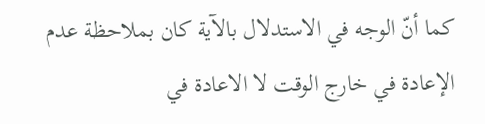كما أنّ الوجه في الاستدلال بالآية كان بملاحظة عدم الإعادة في خارج الوقت لا الاعادة في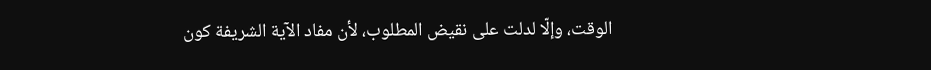الوقت، وإلّا لدلت على نقيض المطلوب، لأن مفاد الآية الشريفة كون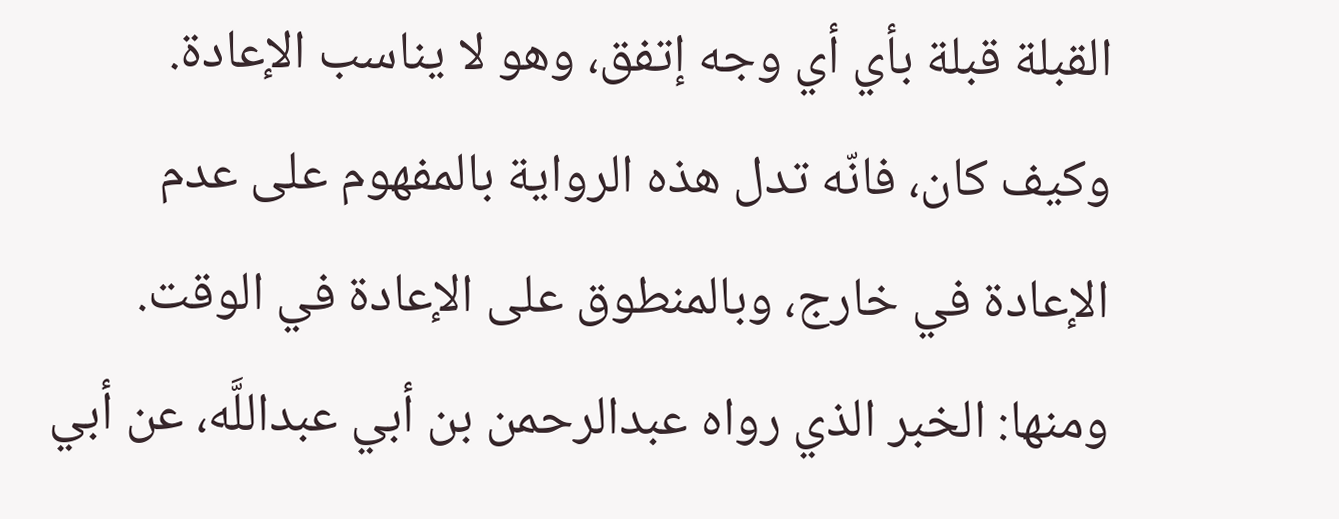القبلة قبلة بأي أي وجه إتفق، وهو لا يناسب الإعادة.
وكيف كان، فانّه تدل هذه الرواية بالمفهوم على عدم الإعادة في خارج، وبالمنطوق على الإعادة في الوقت.
ومنها: الخبر الذي رواه عبدالرحمن بن أبي عبداللَّه، عن أبي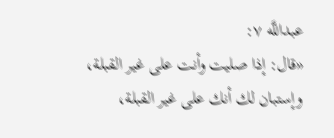عبداللَّه ٧:
«قال: إذا صليت وأنت على غير القبلة، وإستبان لك أنك على غير القبلة،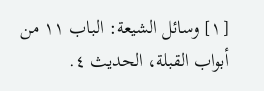[١] وسائل الشيعة: الباب ١١ من أبواب القبلة، الحديث ٤.